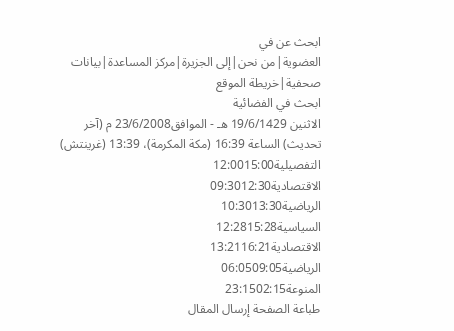ابحث عن في
العضوية|من نحن|إلى الجزيرة|مركز المساعدة|بيانات صحفية|خريطة الموقع
ابحث في الفضائية
الاثنين 19/6/1429 هـ - الموافق23/6/2008 م (آخر تحديث) الساعة 16:39 (مكة المكرمة)، 13:39 (غرينتش)
التفصيلية12:0015:00
الاقتصادية09:3012:30
الرياضية10:3013:30
السياسية12:2815:28
الاقتصادية13:2116:21
الرياضية06:0509:05
المنوعة23:1502:15
طباعة الصفحة إرسال المقال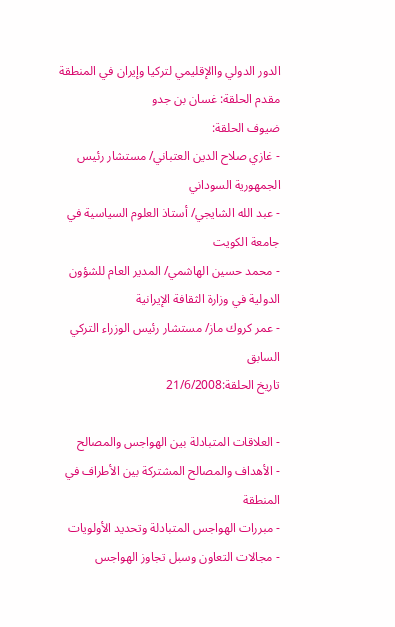الدور الدولي واالإقليمي لتركيا وإيران في المنطقة
مقدم الحلقة: غسان بن جدو
ضيوف الحلقة:
- غازي صلاح الدين العتباني/ مستشار رئيس الجمهورية السوداني
- عبد الله الشايجي/ أستاذ العلوم السياسية في جامعة الكويت
- محمد حسين الهاشمي/ المدير العام للشؤون الدولية في وزارة الثقافة الإيرانية
- عمر كروك ماز/ مستشار رئيس الوزراء التركي السابق
تاريخ الحلقة:21/6/2008

- العلاقات المتبادلة بين الهواجس والمصالح
- الأهداف والمصالح المشتركة بين الأطراف في المنطقة
- مبررات الهواجس المتبادلة وتحديد الأولويات
- مجالات التعاون وسبل تجاوز الهواجس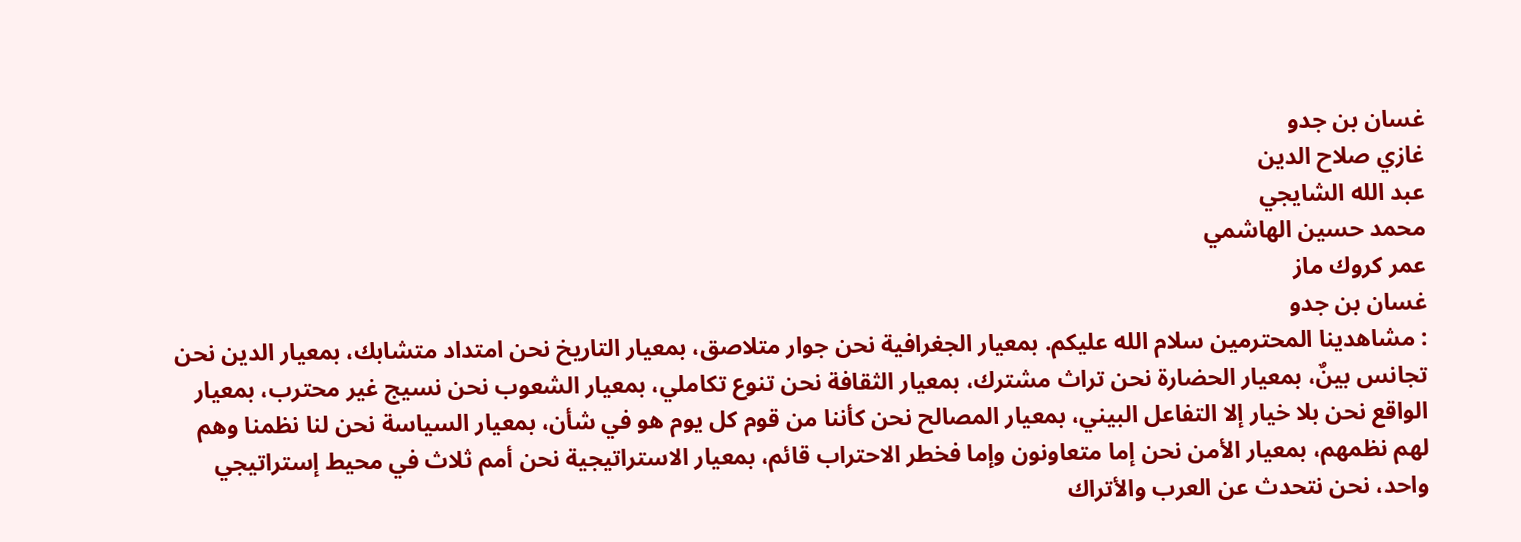غسان بن جدو
غازي صلاح الدين
عبد الله الشايجي
محمد حسين الهاشمي
عمر كروك ماز
غسان بن جدو
: مشاهدينا المحترمين سلام الله عليكم. بمعيار الجغرافية نحن جوار متلاصق، بمعيار التاريخ نحن امتداد متشابك، بمعيار الدين نحن تجانس بينٌ، بمعيار الحضارة نحن تراث مشترك، بمعيار الثقافة نحن تنوع تكاملي، بمعيار الشعوب نحن نسيج غير محترب، بمعيار الواقع نحن بلا خيار إلا التفاعل البيني، بمعيار المصالح نحن كأننا من قوم كل يوم هو في شأن، بمعيار السياسة نحن لنا نظمنا وهم لهم نظمهم، بمعيار الأمن نحن إما متعاونون وإما فخطر الاحتراب قائم، بمعيار الاستراتيجية نحن أمم ثلاث في محيط إستراتيجي واحد، نحن نتحدث عن العرب والأتراك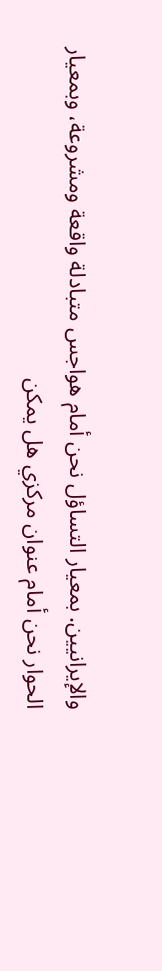والإيرانيين. بمعيار التساؤل نحن أمام هواجس متبادلة واقعة ومشروعة، وبمعيار الحوار نحن أمام عنوان مركزي هل يمكن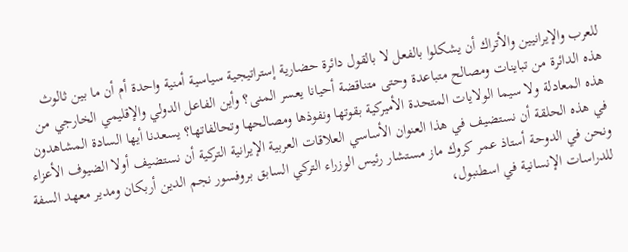للعرب والإيرانيين والأتراك أن يشكلوا بالفعل لا بالقول دائرة حضارية إستراتيجية سياسية أمنية واحدة أم أن ما بين ثالوث هذه الدائرة من تباينات ومصالح متباعدة وحتى متناقضة أحيانا يعسر المنى؟ وأين الفاعل الدولي والإقليمي الخارجي من هذه المعادلة ولا سيما الولايات المتحدة الأميركية بقوتها ونفوذها ومصالحها وتحالفاتها؟ يسعدنا أيها السادة المشاهدون في هذه الحلقة أن نستضيف في هذا العنوان الأساسي العلاقات العربية الإيرانية التركية أن نستضيف أولا الضيوف الأعزاء ونحن في الدوحة أستاذ عمر كروك ماز مستشار رئيس الوزراء التركي السابق بروفسور نجم الدين أربكان ومدير معهد السفة للدراسات الإنسانية في اسطنبول،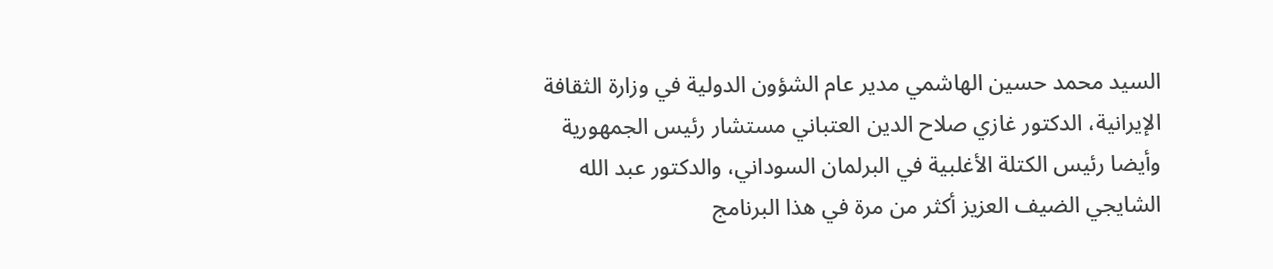السيد محمد حسين الهاشمي مدير عام الشؤون الدولية في وزارة الثقافة الإيرانية، الدكتور غازي صلاح الدين العتباني مستشار رئيس الجمهورية وأيضا رئيس الكتلة الأغلبية في البرلمان السوداني، والدكتور عبد الله الشايجي الضيف العزيز أكثر من مرة في هذا البرنامج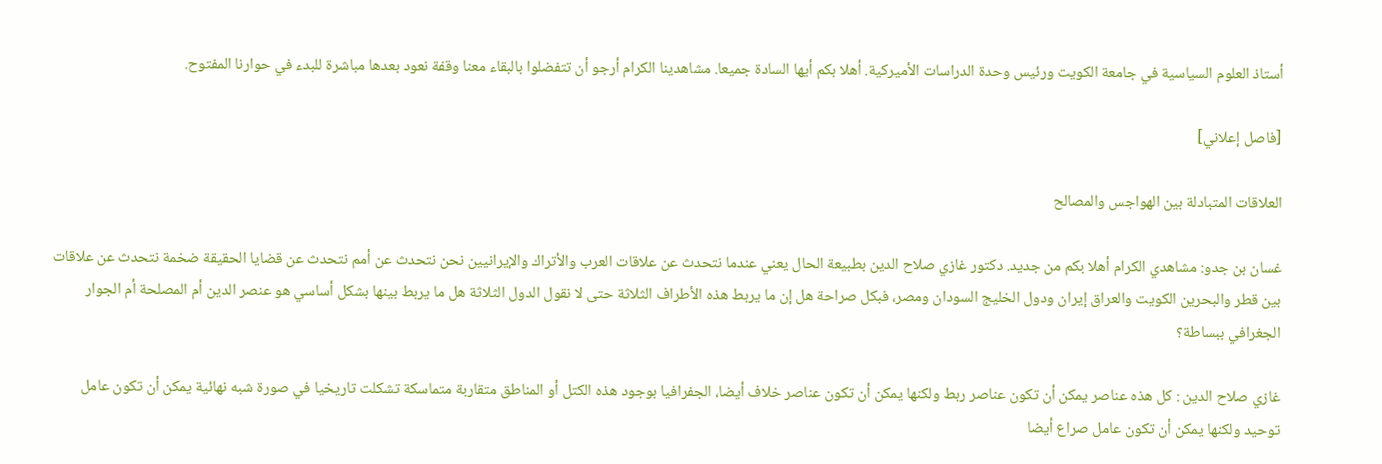أستاذ العلوم السياسية في جامعة الكويت ورئيس وحدة الدراسات الأميركية. أهلا بكم أيها السادة جميعا. مشاهدينا الكرام أرجو أن تتفضلوا بالبقاء معنا وقفة نعود بعدها مباشرة للبدء في حوارنا المفتوح.

[فاصل إعلاني]

العلاقات المتبادلة بين الهواجس والمصالح

غسان بن جدو: مشاهدي الكرام أهلا بكم من جديد. دكتور غازي صلاح الدين بطبيعة الحال يعني عندما نتحدث عن علاقات العرب والأتراك والإيرانيين نحن نتحدث عن أمم نتحدث عن قضايا الحقيقة ضخمة نتحدث عن علاقات بين قطر والبحرين الكويت والعراق إيران ودول الخليج السودان ومصر، فبكل صراحة هل إن ما يربط هذه الأطراف الثلاثة حتى لا نقول الدول الثلاثة هل ما يربط بينها بشكل أساسي هو عنصر الدين أم المصلحة أم الجوار الجغرافي ببساطة؟

غازي صلاح الدين : كل هذه عناصر يمكن أن تكون عناصر ربط ولكنها يمكن أن تكون عناصر خلاف أيضا، الجفرافيا بوجود هذه الكتل أو المناطق متقاربة متماسكة تشكلت تاريخيا في صورة شبه نهائية يمكن أن تكون عامل توحيد ولكنها يمكن أن تكون عامل صراع أيضا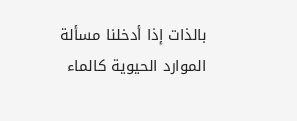بالذات إذا أدخلنا مسألة الموارد الحيوية كالماء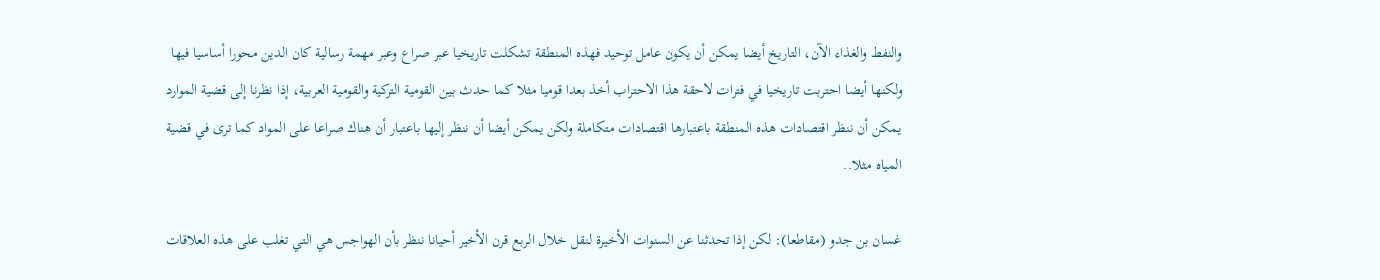والنفط والغذاء الآن، التاريخ أيضا يمكن أن يكون عامل توحيد فهذه المنطقة تشكلت تاريخيا عبر صراع وعبر مهمة رسالية كان الدين محورا أساسيا فيها ولكنها أيضا احتربت تاريخيا في فترات لاحقة هذا الاحتراب أخذ بعدا قوميا مثلا كما حدث بين القومية التركية والقومية العربية، إذا نظرنا إلى قضية الموارد يمكن أن ننظر اقتصادات هذه المنطقة باعتبارها اقتصادات متكاملة ولكن يمكن أيضا أن ننظر إليها باعتبار أن هناك صراعا على المواد كما ترى في قضية المياه مثلا..

غسان بن جدو (مقاطعا): لكن إذا تحدثنا عن السنوات الأخيرة لنقل خلال الربع قرن الأخير أحيانا ننظر بأن الهواجس هي التي تغلب على هذه العلاقات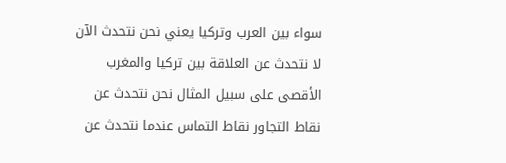سواء بين العرب وتركيا يعني نحن نتحدث الآن لا نتحدث عن العلاقة بين تركيا والمغرب الأقصى على سبيل المثال نحن نتحدث عن نقاط التجاور نقاط التماس عندما نتحدث عن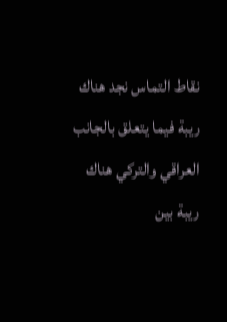نقاط التماس نجد هناك ريبة فيما يتعلق بالجانب العراقي والتركي هناك ريبة بين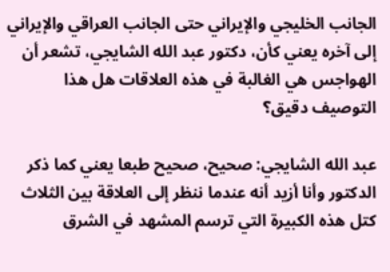الجانب الخليجي والإيراني حتى الجانب العراقي والإيراني إلى آخره يعني كأن، دكتور عبد الله الشايجي، تشعر أن الهواجس هي الغالبة في هذه العلاقات هل هذا التوصيف دقيق؟

عبد الله الشايجي: صحيح، صحيح طبعا يعني كما ذكر الدكتور وأنا أزيد أنه عندما ننظر إلى العلاقة بين الثلاث كتل هذه الكبيرة التي ترسم المشهد في الشرق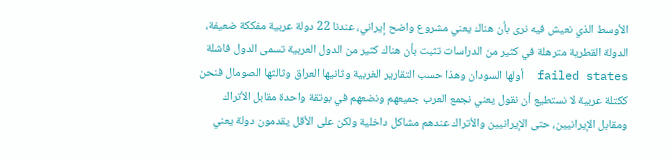الأوسط الذي نعيش فيه نرى بأن هناك يعني مشروع واضح إيراني، عندنا 22 دولة عربية مفككة ضعيفة، الدولة القطرية مترهلة في كثير من الدراسات تثبت بأن هناك كثير من الدول العربية تسمى الدول فاشلة failed states  أولها السودان وهذا حسب التقارير الغربية وثانيها العراق وثالثها الصومال فنحن ككتلة عربية لا نستطيع أن نقول يعني نجمع العرب جميعهم ونضعهم في بوتقة واحدة مقابل الأتراك ومقابل الإيرانيين، حتى الإيرانيين والأتراك عندهم مشاكل داخلية ولكن على الأقل يقدمون دولة يعني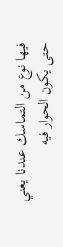فيها نوع من التماسك عندنا يعني حتى يكون الحوار فيه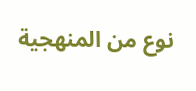نوع من المنهجية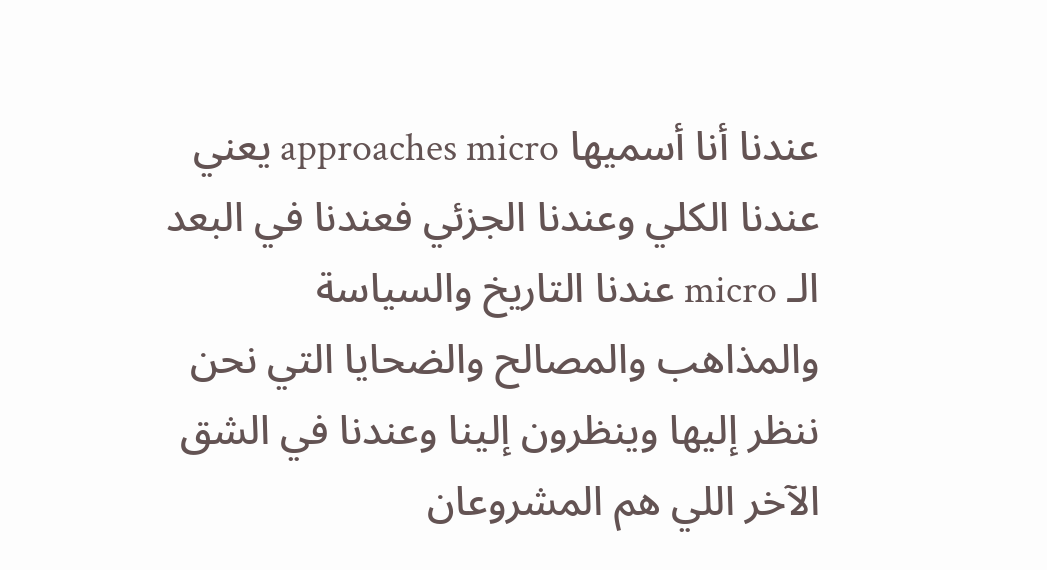عندنا أنا أسميها approaches micro يعني عندنا الكلي وعندنا الجزئي فعندنا في البعد الـ micro عندنا التاريخ والسياسة والمذاهب والمصالح والضحايا التي نحن ننظر إليها وينظرون إلينا وعندنا في الشق الآخر اللي هم المشروعان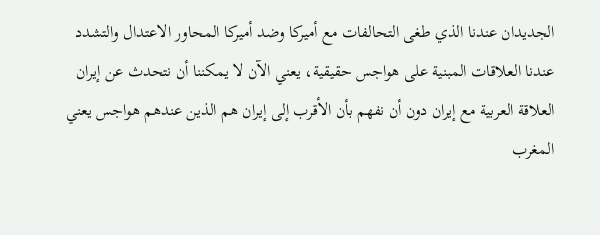الجديدان عندنا الذي طغى التحالفات مع أميركا وضد أميركا المحاور الاعتدال والتشدد عندنا العلاقات المبنية على هواجس حقيقية، يعني الآن لا يمكننا أن نتحدث عن إيران العلاقة العربية مع إيران دون أن نفهم بأن الأقرب إلى إيران هم الذين عندهم هواجس يعني المغرب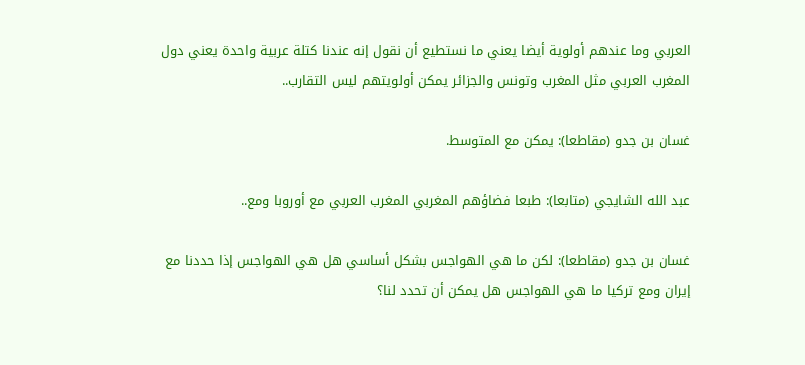العربي وما عندهم أولوية أيضا يعني ما نستطيع أن نقول إنه عندنا كتلة عربية واحدة يعني دول المغرب العربي مثل المغرب وتونس والجزائر يمكن أولويتهم ليس التقارب..

غسان بن جدو (مقاطعا): يمكن مع المتوسط.

عبد الله الشايجي (متابعا): طبعا فضاؤهم المغربي المغرب العربي مع أوروبا ومع..

غسان بن جدو (مقاطعا): لكن ما هي الهواجس بشكل أساسي هل هي الهواجس إذا حددنا مع إيران ومع تركيا ما هي الهواجس هل يمكن أن تحدد لنا؟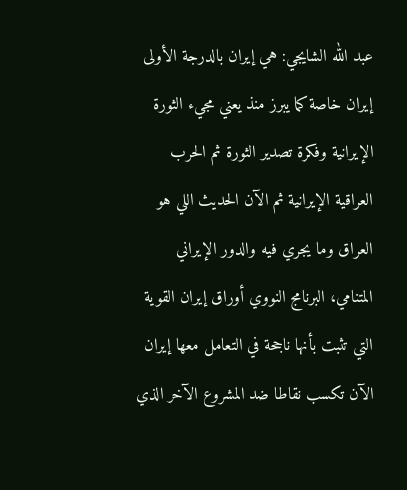عبد الله الشايجي: هي إيران بالدرجة الأولى إيران خاصة كما يبرز منذ يعني مجيء الثورة الإيرانية وفكرة تصدير الثورة ثم الحرب العراقية الإيرانية ثم الآن الحديث اللي هو العراق وما يجري فيه والدور الإيراني المتنامي، البرنامج النووي أوراق إيران القوية التي تثبت بأنها ناجحة في التعامل معها إيران الآن تكسب نقاطا ضد المشروع الآخر الذي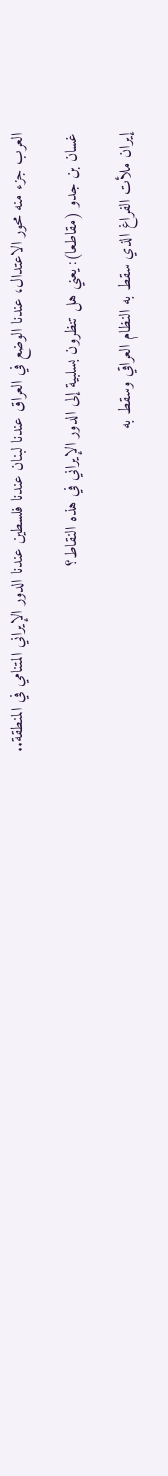العرب جزء منه محور الاعتدال، عندنا الوضع في العراق عندنا لبنان عندنا فلسطين عندنا الدور الإيراني المتنامي في المنطقة..

غسان بن جدو (مقاطعا): يعني هل تنظرون بسلبية إلى الدور الإيراني في هذه النقاط؟

إيران ملأت الفراغ الذي سقط به النظام العراقي وسقط به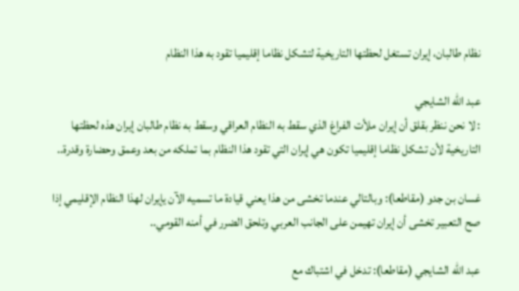نظام طالبان، إيران تستغل لحظتها التاريخية لتشكل نظاما إقليميا تقود به هذا النظام

عبد الله الشايجي
: لا نحن ننظر بقلق أن إيران ملأت الفراغ الذي سقط به النظام العراقي وسقط به نظام طالبان إيران هذه لحظتها التاريخية لأن تشكل نظاما إقليميا تكون هي إيران التي تقود هذا النظام بما تملكه من بعد وعمق وحضارة وقدرة..

غسان بن جدو (مقاطعا): وبالتالي عندما تخشى من هذا يعني قيادة ما تسميه الآن يإيران لهذا النظام الإقليمي إذا صح التعبير تخشى أن إيران تهيمن على الجانب العربي وتلحق الضرر في أمنه القومي..

عبد الله الشايجي (مقاطعا): تدخل في اشتباك مع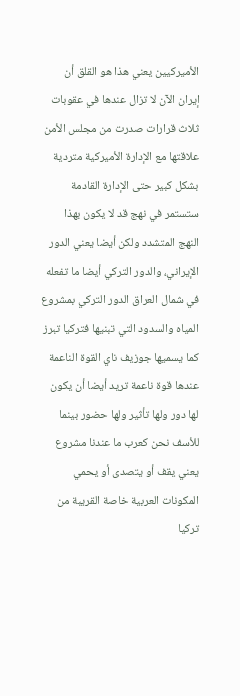الأميركيين يعني هذا هو القلق أن إيران الآن لا تزال عندها في عقوبات ثلاث قرارات صدرت من مجلس الأمن علاقتها مع الإدارة الأميركية متردية بشكل كبير حتى الإدارة القادمة ستستمر في نهج قد لا يكون بهذا النهج المتشدد ولكن أيضا يعني الدور الإيراني، والدور التركي أيضا ما تفعله في شمال العراق الدور التركي بمشروع المياه والسدود التي تبنيها فتركيا تبرز كما يسميها جوزيف ناي القوة الناعمة عندها قوة ناعمة تريد أيضا أن يكون لها دور ولها تأثير ولها حضور بينما للأسف نحن كعرب ما عندنا مشروع يعني يقف أو يتصدى أو يحمي المكونات العربية خاصة القريبة من تركيا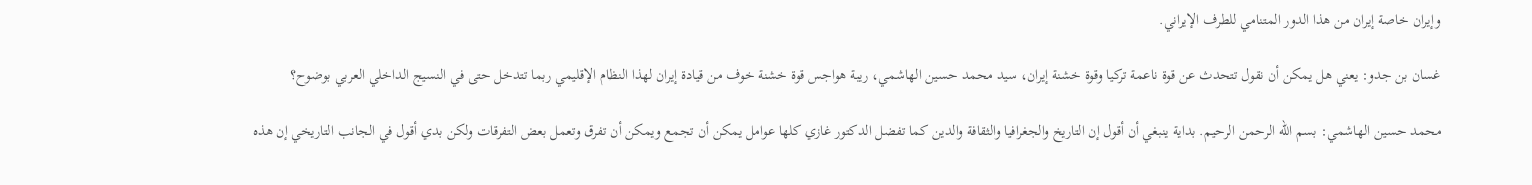وإيران خاصة إيران من هذا الدور المتنامي للطرف الإيراني.

غسان بن جدو: يعني هل يمكن أن نقول تتحدث عن قوة ناعمة تركيا وقوة خشنة إيران، سيد محمد حسين الهاشمي، ريبة هواجس قوة خشنة خوف من قيادة إيران لهذا النظام الإقليمي ربما تتدخل حتى في النسيج الداخلي العربي بوضوح؟

محمد حسين الهاشمي: بسم الله الرحمن الرحيم. بداية ينبغي أن أقول إن التاريخ والجغرافيا والثقافة والدين كما تفضل الدكتور غازي كلها عوامل يمكن أن تجمع ويمكن أن تفرق وتعمل بعض التفرقات ولكن بدي أقول في الجانب التاريخي إن هذه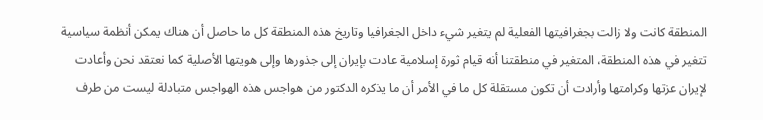المنطقة كانت ولا زالت بجغرافيتها الفعلية لم يتغير شيء داخل الجغرافيا وتاريخ هذه المنطقة كل ما حاصل أن هناك يمكن أنظمة سياسية تتغير في هذه المنطقة، المتغير في منطقتنا أنه قيام ثورة إسلامية عادت بإيران إلى جذورها وإلى هويتها الأصلية كما نعتقد نحن وأعادت لإيران عزتها وكرامتها وأرادت أن تكون مستقلة كل ما في الأمر أن ما يذكره الدكتور من هواجس هذه الهواجس متبادلة ليست من طرف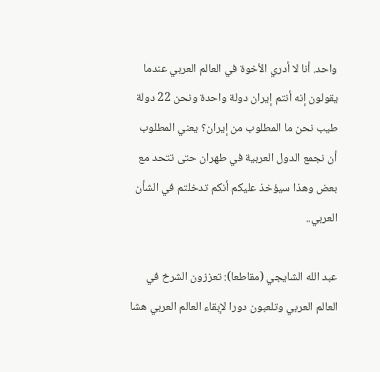واحد. أنا لا أدري الأخوة في العالم العربي عندما يقولون إنه أنتم إيران دولة واحدة ونحن 22 دولة طيب نحن ما المطلوب من إيران؟ يعني المطلوب أن نجمع الدول العربية في طهران حتى تتحد مع بعض وهذا سيؤخذ عليكم أنكم تدخلتم في الشأن العربي..

عبد الله الشايجي (مقاطعا): تعززون الشرخ في العالم العربي وتلعبون دورا لإبقاء العالم العربي هشا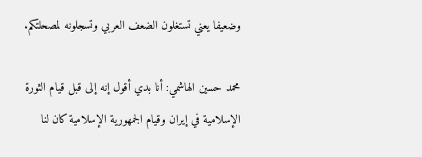وضعيفا يعني تستغلون الضعف العربي وتسجلونه لمصحلتكم.

محمد حسين الهاشمي: أنا بدي أقول إنه إلى قبل قيام الثورة الإسلامية في إيران وقيام الجمهورية الإسلامية كان لنا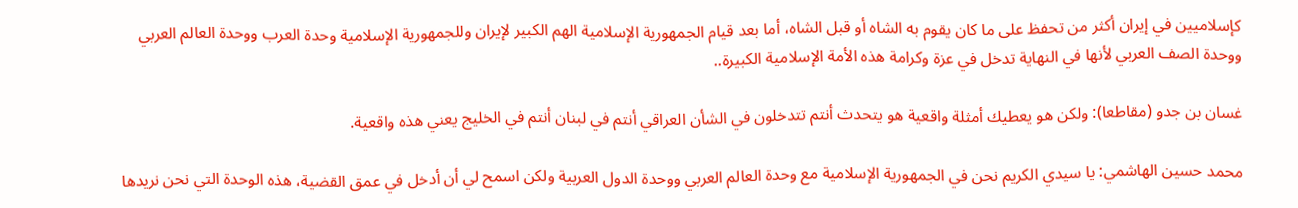كإسلاميين في إيران أكثر من تحفظ على ما كان يقوم به الشاه أو قبل الشاه، أما بعد قيام الجمهورية الإسلامية الهم الكبير لإيران وللجمهورية الإسلامية وحدة العرب ووحدة العالم العربي ووحدة الصف العربي لأنها في النهاية تدخل في عزة وكرامة هذه الأمة الإسلامية الكبيرة..

غسان بن جدو (مقاطعا): ولكن هو يعطيك أمثلة واقعية هو يتحدث أنتم تتدخلون في الشأن العراقي أنتم في لبنان أنتم في الخليج يعني هذه واقعية.

محمد حسين الهاشمي: يا سيدي الكريم نحن في الجمهورية الإسلامية مع وحدة العالم العربي ووحدة الدول العربية ولكن اسمح لي أن أدخل في عمق القضية، هذه الوحدة التي نحن نريدها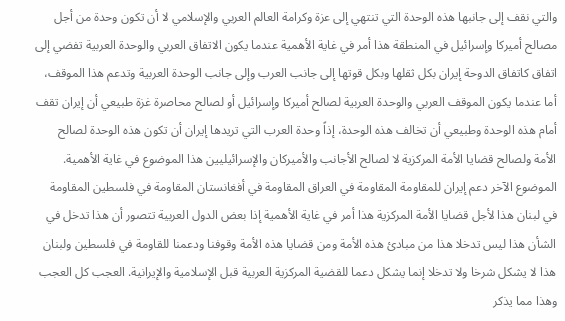والتي نقف إلى جانبها هذه الوحدة التي تنتهي إلى عزة وكرامة العالم العربي والإسلامي لا أن تكون وحدة من أجل مصالح أميركا وإسرائيل في المنطقة هذا أمر في غاية الأهمية عندما يكون الاتفاق العربي والوحدة العربية تفضي إلى اتفاق كاتفاق الدوحة إيران بكل ثقلها وبكل قوتها إلى جانب العرب وإلى جانب الوحدة العربية وتدعم هذا الموقف، أما عندما يكون الموقف العربي والوحدة العربية لصالح أميركا وإسرائيل أو لصالح محاصرة غزة طبيعي أن إيران تقف أمام هذه الوحدة وطبيعي أن تخالف هذه الوحدة، إذاً وحدة العرب التي تريدها إيران أن تكون هذه الوحدة لصالح الأمة ولصالح قضايا الأمة المركزية لا لصالح الأجانب والأميركان والإسرائيليين هذا الموضوع في غاية الأهمية. الموضوع الآخر دعم إيران للمقاومة المقاومة في العراق المقاومة في أفغانستان المقاومة في فلسطين المقاومة في لبنان هذا لأجل قضايا الأمة المركزية هذا أمر في غاية الأهمية إذا بعض الدول العربية تتصور أن هذا تدخل في الشأن هذا ليس تدخلا هذا من مبادئ هذه الأمة ومن قضايا هذه الأمة وقوفنا ودعمنا للقاومة في فلسطين ولبنان هذا لا يشكل شرخا ولا تدخلا إنما يشكل دعما للقضية المركزية العربية قبل الإسلامية والإيرانية. العجب كل العجب وهذا مما يذكر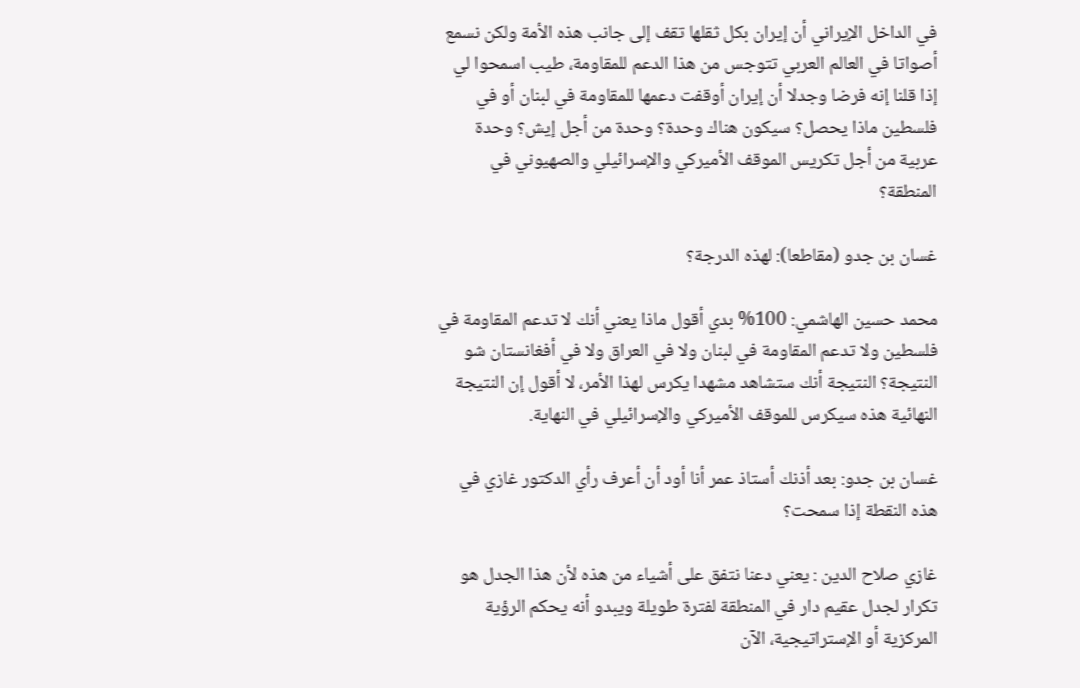في الداخل الإيراني أن إيران بكل ثقلها تقف إلى جانب هذه الأمة ولكن نسمع أصواتا في العالم العربي تتوجس من هذا الدعم للمقاومة، طيب اسمحوا لي إذا قلنا إنه فرضا وجدلا أن إيران أوقفت دعمها للمقاومة في لبنان أو في فلسطين ماذا يحصل؟ سيكون هناك وحدة؟ وحدة من أجل إيش؟ وحدة عربية من أجل تكريس الموقف الأميركي والإسرائيلي والصهيوني في المنطقة؟

غسان بن جدو (مقاطعا): لهذه الدرجة؟

محمد حسين الهاشمي: 100% بدي أقول ماذا يعني أنك لا تدعم المقاومة في فلسطين ولا تدعم المقاومة في لبنان ولا في العراق ولا في أفغانستان شو النتيجة؟ النتيجة أنك ستشاهد مشهدا يكرس لهذا الأمر، لا أقول إن النتيجة النهائية هذه سيكرس للموقف الأميركي والإسرائيلي في النهاية.

غسان بن جدو: بعد أذنك أستاذ عمر أنا أود أن أعرف رأي الدكتور غازي في هذه النقطة إذا سمحت؟

غازي صلاح الدين : يعني دعنا نتفق على أشياء من هذه لأن هذا الجدل هو تكرار لجدل عقيم دار في المنطقة لفترة طويلة ويبدو أنه يحكم الرؤية المركزية أو الإستراتيجية، الآن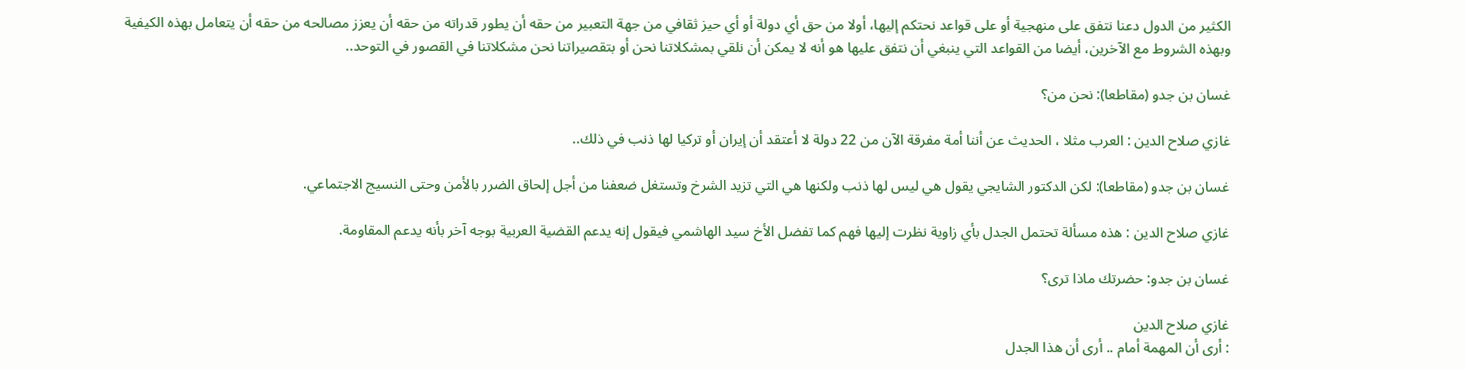الكثير من الدول دعنا نتفق على منهجية أو على قواعد نحتكم إليها، أولا من حق أي دولة أو أي حيز ثقافي من جهة التعبير من حقه أن يطور قدراته من حقه أن يعزز مصالحه من حقه أن يتعامل بهذه الكيفية وبهذه الشروط مع الآخرين، أيضا من القواعد التي ينبغي أن نتفق عليها هو أنه لا يمكن أن نلقي بمشكلاتنا نحن أو بتقصيراتنا نحن مشكلاتنا في القصور في التوحد..

غسان بن جدو (مقاطعا): نحن من؟

غازي صلاح الدين : العرب مثلا ، الحديث عن أننا أمة مفرقة الآن من 22 دولة لا أعتقد أن إيران أو تركيا لها ذنب في ذلك..

غسان بن جدو (مقاطعا): لكن الدكتور الشايجي يقول هي ليس لها ذنب ولكنها هي التي تزيد الشرخ وتستغل ضعفنا من أجل إلحاق الضرر بالأمن وحتى النسيج الاجتماعي.

غازي صلاح الدين : هذه مسألة تحتمل الجدل بأي زاوية نظرت إليها فهم كما تفضل الأخ سيد الهاشمي فيقول إنه يدعم القضية العربية بوجه آخر بأنه يدعم المقاومة.

غسان بن جدو: حضرتك ماذا ترى؟

غازي صلاح الدين
: أرى أن المهمة أمام .. أرى أن هذا الجدل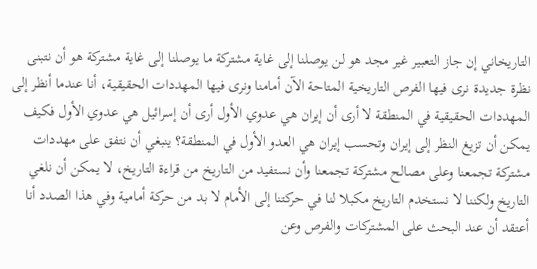التاريخاني إن جاز التعبير غير مجد هو لن يوصلنا إلى غاية مشتركة ما يوصلنا إلى غاية مشتركة هو أن نتبنى نظرة جديدة نرى فيها الفرص التاريخية المتاحة الآن أمامنا ونرى فيها المهددات الحقيقية، أنا عندما أنظر إلى المهددات الحقيقية في المنطقة لا أرى أن إيران هي عدوي الأول أرى أن إسرائيل هي عدوي الأول فكيف يمكن أن تزيغ النظر إلى إيران وتحسب إيران هي العدو الأول في المنطقة؟ ينبغي أن نتفق على مهددات مشتركة تجمعنا وعلى مصالح مشتركة تجمعنا وأن نستفيد من التاريخ من قراءة التاريخ، لا يمكن أن نلغي التاريخ ولكننا لا نستخدم التاريخ مكبلا لنا في حركتنا إلى الأمام لا بد من حركة أمامية وفي هذا الصدد أنا أعتقد أن عند البحث على المشتركات والفرص وعن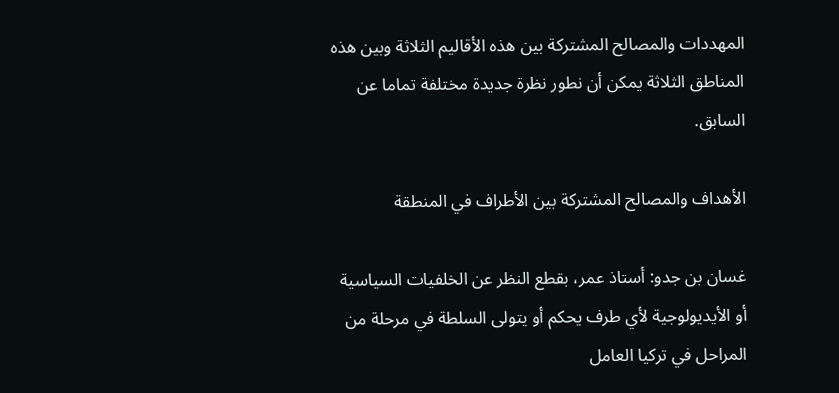المهددات والمصالح المشتركة بين هذه الأقاليم الثلاثة وبين هذه المناطق الثلاثة يمكن أن نطور نظرة جديدة مختلفة تماما عن السابق.

الأهداف والمصالح المشتركة بين الأطراف في المنطقة

غسان بن جدو: أستاذ عمر، بقطع النظر عن الخلفيات السياسية أو الأيديولوجية لأي طرف يحكم أو يتولى السلطة في مرحلة من المراحل في تركيا العامل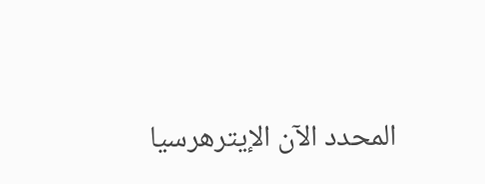المحدد الآن الإيترهرسيا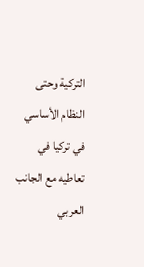التركية وحتى النظام الأساسي في تركيا في تعاطيه مع الجانب العربي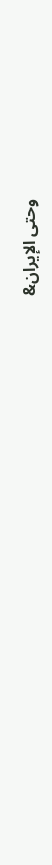وحتى الإيران&